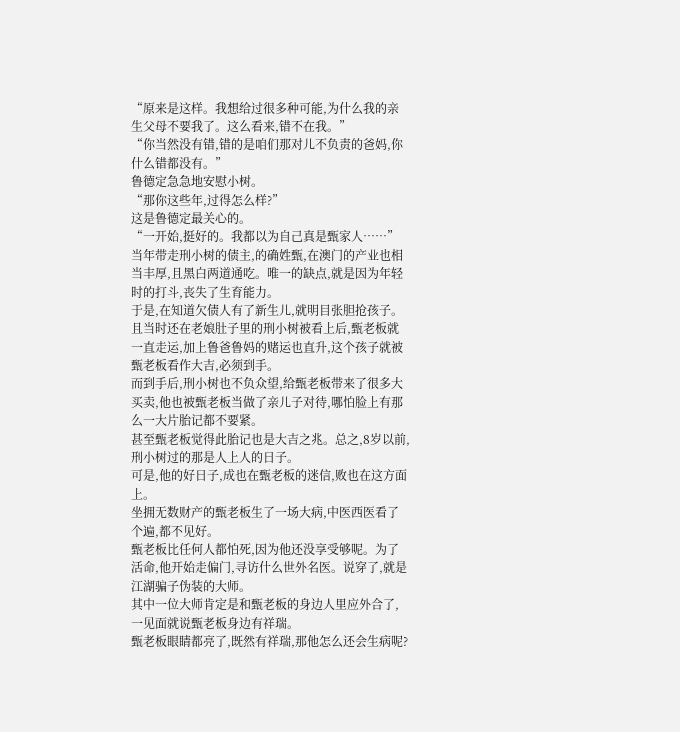“原来是这样。我想给过很多种可能,为什么我的亲生父母不要我了。这么看来,错不在我。”
“你当然没有错,错的是咱们那对儿不负责的爸妈,你什么错都没有。”
鲁德定急急地安慰小树。
“那你这些年,过得怎么样?”
这是鲁德定最关心的。
“一开始,挺好的。我都以为自己真是甄家人……”
当年带走刑小树的债主,的确姓甄,在澳门的产业也相当丰厚,且黑白两道通吃。唯一的缺点,就是因为年轻时的打斗,丧失了生育能力。
于是,在知道欠债人有了新生儿,就明目张胆抢孩子。
且当时还在老娘肚子里的刑小树被看上后,甄老板就一直走运,加上鲁爸鲁妈的赌运也直升,这个孩子就被甄老板看作大吉,必须到手。
而到手后,刑小树也不负众望,给甄老板带来了很多大买卖,他也被甄老板当做了亲儿子对待,哪怕脸上有那么一大片胎记都不要紧。
甚至甄老板觉得此胎记也是大吉之兆。总之,8岁以前,刑小树过的那是人上人的日子。
可是,他的好日子,成也在甄老板的迷信,败也在这方面上。
坐拥无数财产的甄老板生了一场大病,中医西医看了个遍,都不见好。
甄老板比任何人都怕死,因为他还没享受够呢。为了活命,他开始走偏门,寻访什么世外名医。说穿了,就是江湖骗子伪装的大师。
其中一位大师肯定是和甄老板的身边人里应外合了,一见面就说甄老板身边有祥瑞。
甄老板眼睛都亮了,既然有祥瑞,那他怎么还会生病呢?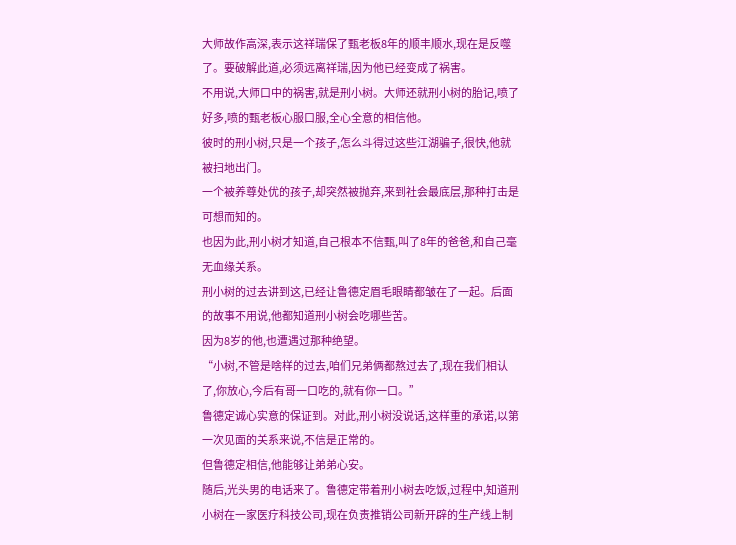大师故作高深,表示这祥瑞保了甄老板8年的顺丰顺水,现在是反噬了。要破解此道,必须远离祥瑞,因为他已经变成了祸害。
不用说,大师口中的祸害,就是刑小树。大师还就刑小树的胎记,喷了好多,喷的甄老板心服口服,全心全意的相信他。
彼时的刑小树,只是一个孩子,怎么斗得过这些江湖骗子,很快,他就被扫地出门。
一个被养尊处优的孩子,却突然被抛弃,来到社会最底层,那种打击是可想而知的。
也因为此,刑小树才知道,自己根本不信甄,叫了8年的爸爸,和自己毫无血缘关系。
刑小树的过去讲到这,已经让鲁德定眉毛眼睛都皱在了一起。后面的故事不用说,他都知道刑小树会吃哪些苦。
因为8岁的他,也遭遇过那种绝望。
“小树,不管是啥样的过去,咱们兄弟俩都熬过去了,现在我们相认了,你放心,今后有哥一口吃的,就有你一口。”
鲁德定诚心实意的保证到。对此,刑小树没说话,这样重的承诺,以第一次见面的关系来说,不信是正常的。
但鲁德定相信,他能够让弟弟心安。
随后,光头男的电话来了。鲁德定带着刑小树去吃饭,过程中,知道刑小树在一家医疗科技公司,现在负责推销公司新开辟的生产线上制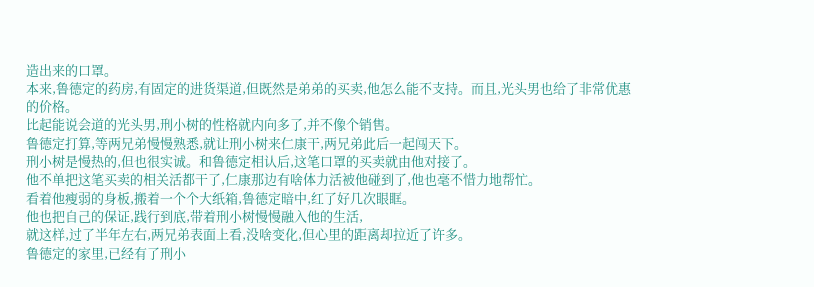造出来的口罩。
本来,鲁德定的药房,有固定的进货渠道,但既然是弟弟的买卖,他怎么能不支持。而且,光头男也给了非常优惠的价格。
比起能说会道的光头男,刑小树的性格就内向多了,并不像个销售。
鲁德定打算,等两兄弟慢慢熟悉,就让刑小树来仁康干,两兄弟此后一起闯天下。
刑小树是慢热的,但也很实诚。和鲁德定相认后,这笔口罩的买卖就由他对接了。
他不单把这笔买卖的相关活都干了,仁康那边有啥体力活被他碰到了,他也毫不惜力地帮忙。
看着他瘦弱的身板,搬着一个个大纸箱,鲁德定暗中,红了好几次眼眶。
他也把自己的保证,践行到底,带着刑小树慢慢融入他的生活,
就这样,过了半年左右,两兄弟表面上看,没啥变化,但心里的距离却拉近了许多。
鲁德定的家里,已经有了刑小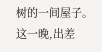树的一间屋子。
这一晚,出差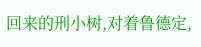回来的刑小树,对着鲁德定,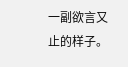一副欲言又止的样子。